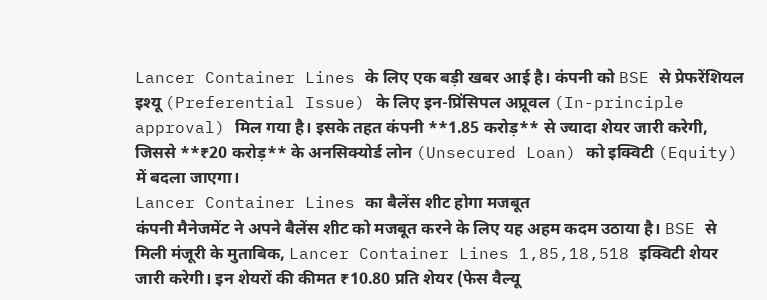Lancer Container Lines के लिए एक बड़ी खबर आई है। कंपनी को BSE से प्रेफरेंशियल इश्यू (Preferential Issue) के लिए इन-प्रिंसिपल अप्रूवल (In-principle approval) मिल गया है। इसके तहत कंपनी **1.85 करोड़** से ज्यादा शेयर जारी करेगी, जिससे **₹20 करोड़** के अनसिक्योर्ड लोन (Unsecured Loan) को इक्विटी (Equity) में बदला जाएगा।
Lancer Container Lines का बैलेंस शीट होगा मजबूत
कंपनी मैनेजमेंट ने अपने बैलेंस शीट को मजबूत करने के लिए यह अहम कदम उठाया है। BSE से मिली मंजूरी के मुताबिक, Lancer Container Lines 1,85,18,518 इक्विटी शेयर जारी करेगी। इन शेयरों की कीमत ₹10.80 प्रति शेयर (फेस वैल्यू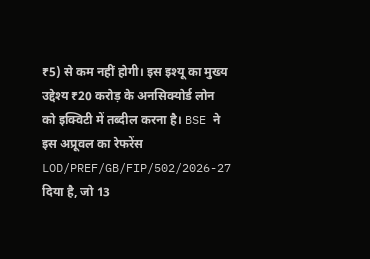₹5) से कम नहीं होगी। इस इश्यू का मुख्य उद्देश्य ₹20 करोड़ के अनसिक्योर्ड लोन को इक्विटी में तब्दील करना है। BSE ने इस अप्रूवल का रेफरेंस LOD/PREF/GB/FIP/502/2026-27 दिया है, जो 13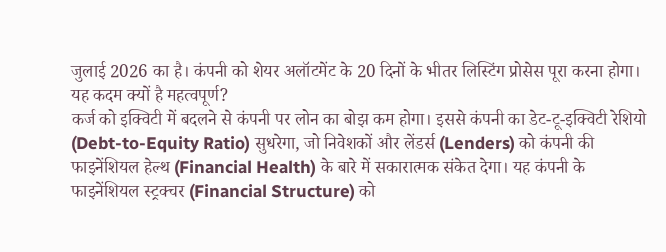जुलाई 2026 का है। कंपनी को शेयर अलॉटमेंट के 20 दिनों के भीतर लिस्टिंग प्रोसेस पूरा करना होगा।
यह कदम क्यों है महत्वपूर्ण?
कर्ज को इक्विटी में बदलने से कंपनी पर लोन का बोझ कम होगा। इससे कंपनी का डेट-टू-इक्विटी रेशियो (Debt-to-Equity Ratio) सुधरेगा, जो निवेशकों और लेंडर्स (Lenders) को कंपनी की फाइनेंशियल हेल्थ (Financial Health) के बारे में सकारात्मक संकेत देगा। यह कंपनी के फाइनेंशियल स्ट्रक्चर (Financial Structure) को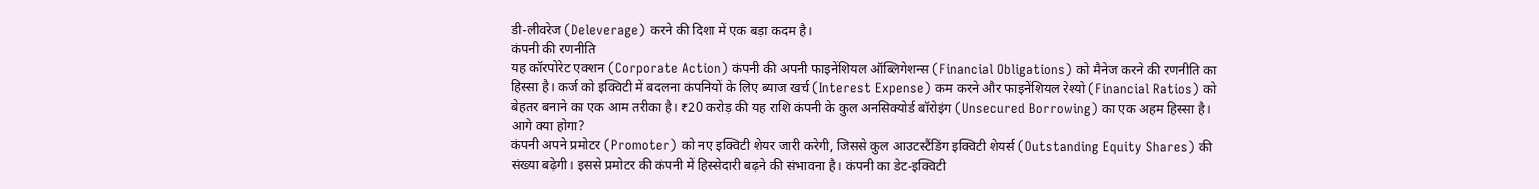डी-लीवरेज (Deleverage) करने की दिशा में एक बड़ा कदम है।
कंपनी की रणनीति
यह कॉरपोरेट एक्शन (Corporate Action) कंपनी की अपनी फाइनेंशियल ऑब्लिगेशन्स (Financial Obligations) को मैनेज करने की रणनीति का हिस्सा है। कर्ज को इक्विटी में बदलना कंपनियों के लिए ब्याज खर्च (Interest Expense) कम करने और फाइनेंशियल रेश्यो (Financial Ratios) को बेहतर बनाने का एक आम तरीका है। ₹20 करोड़ की यह राशि कंपनी के कुल अनसिक्योर्ड बॉरोइंग (Unsecured Borrowing) का एक अहम हिस्सा है।
आगे क्या होगा?
कंपनी अपने प्रमोटर (Promoter) को नए इक्विटी शेयर जारी करेगी, जिससे कुल आउटस्टैंडिंग इक्विटी शेयर्स (Outstanding Equity Shares) की संख्या बढ़ेगी। इससे प्रमोटर की कंपनी में हिस्सेदारी बढ़ने की संभावना है। कंपनी का डेट-इक्विटी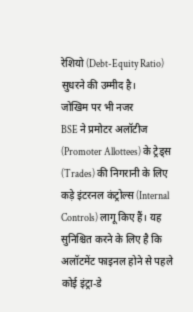रेशियो (Debt-Equity Ratio) सुधरने की उम्मीद है।
जोखिम पर भी नजर
BSE ने प्रमोटर अलॉटीज (Promoter Allottees) के ट्रेड्स (Trades) की निगरानी के लिए कड़े इंटरनल कंट्रोल्स (Internal Controls) लागू किए हैं। यह सुनिश्चित करने के लिए है कि अलॉटमेंट फाइनल होने से पहले कोई इंट्रा-डे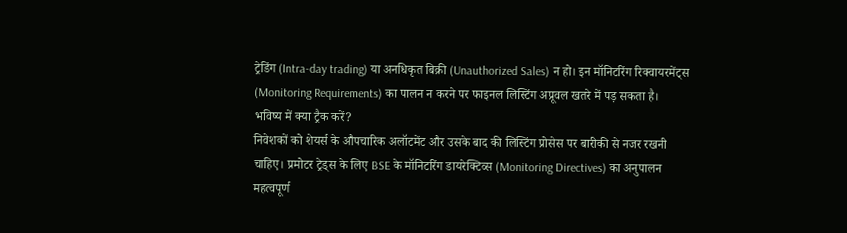ट्रेडिंग (Intra-day trading) या अनधिकृत बिक्री (Unauthorized Sales) न हो। इन मॉनिटरिंग रिक्वायरमेंट्स (Monitoring Requirements) का पालन न करने पर फाइनल लिस्टिंग अप्रूवल खतरे में पड़ सकता है।
भविष्य में क्या ट्रैक करें?
निवेशकों को शेयर्स के औपचारिक अलॉटमेंट और उसके बाद की लिस्टिंग प्रोसेस पर बारीकी से नजर रखनी चाहिए। प्रमोटर ट्रेड्स के लिए BSE के मॉनिटरिंग डायरेक्टिव्स (Monitoring Directives) का अनुपालन महत्वपूर्ण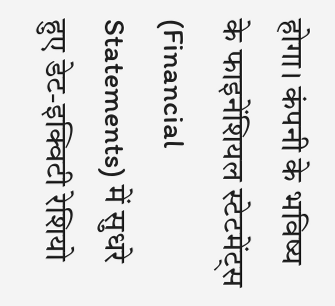होगा। कंपनी के भविष्य के फाइनेंशियल स्टेटमेंट्स (Financial Statements) में सुधरे हुए डेट-इक्विटी रेशियो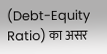(Debt-Equity Ratio) का असर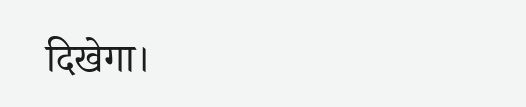दिखेगा।